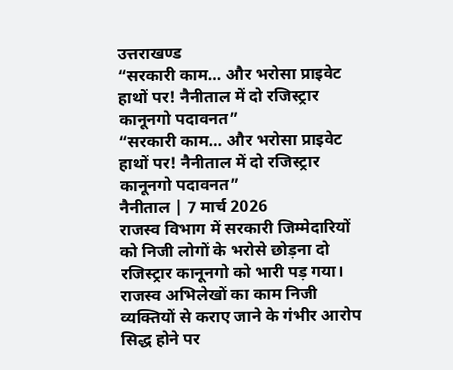उत्तराखण्ड
“सरकारी काम… और भरोसा प्राइवेट हाथों पर! नैनीताल में दो रजिस्ट्रार कानूनगो पदावनत”
“सरकारी काम… और भरोसा प्राइवेट हाथों पर! नैनीताल में दो रजिस्ट्रार कानूनगो पदावनत”
नैनीताल | 7 मार्च 2026
राजस्व विभाग में सरकारी जिम्मेदारियों को निजी लोगों के भरोसे छोड़ना दो रजिस्ट्रार कानूनगो को भारी पड़ गया। राजस्व अभिलेखों का काम निजी व्यक्तियों से कराए जाने के गंभीर आरोप सिद्ध होने पर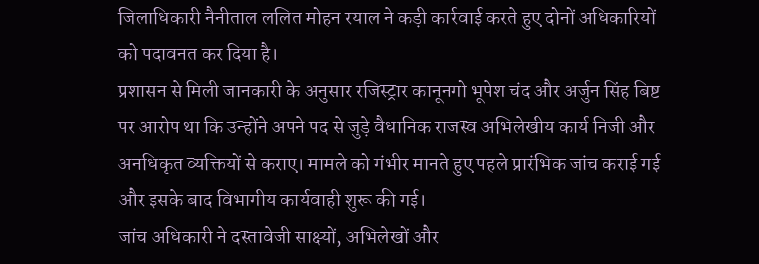जिलाधिकारी नैनीताल ललित मोहन रयाल ने कड़ी कार्रवाई करते हुए दोनों अधिकारियों को पदावनत कर दिया है।
प्रशासन से मिली जानकारी के अनुसार रजिस्ट्रार कानूनगो भूपेश चंद और अर्जुन सिंह बिष्ट पर आरोप था कि उन्होंने अपने पद से जुड़े वैधानिक राजस्व अभिलेखीय कार्य निजी और अनधिकृत व्यक्तियों से कराए। मामले को गंभीर मानते हुए पहले प्रारंभिक जांच कराई गई और इसके बाद विभागीय कार्यवाही शुरू की गई।
जांच अधिकारी ने दस्तावेजी साक्ष्यों, अभिलेखों और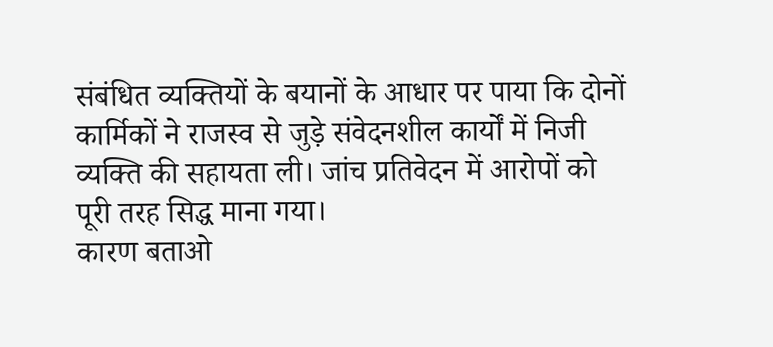संबंधित व्यक्तियों के बयानों के आधार पर पाया कि दोनों कार्मिकों ने राजस्व से जुड़े संवेदनशील कार्यों में निजी व्यक्ति की सहायता ली। जांच प्रतिवेदन में आरोपों को पूरी तरह सिद्ध माना गया।
कारण बताओ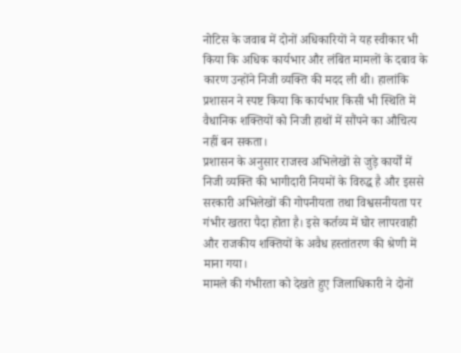नोटिस के जवाब में दोनों अधिकारियों ने यह स्वीकार भी किया कि अधिक कार्यभार और लंबित मामलों के दबाव के कारण उन्होंने निजी व्यक्ति की मदद ली थी। हालांकि प्रशासन ने स्पष्ट किया कि कार्यभार किसी भी स्थिति में वैधानिक शक्तियों को निजी हाथों में सौंपने का औचित्य नहीं बन सकता।
प्रशासन के अनुसार राजस्व अभिलेखों से जुड़े कार्यों में निजी व्यक्ति की भागीदारी नियमों के विरुद्ध है और इससे सरकारी अभिलेखों की गोपनीयता तथा विश्वसनीयता पर गंभीर खतरा पैदा होता है। इसे कर्तव्य में घोर लापरवाही और राजकीय शक्तियों के अवैध हस्तांतरण की श्रेणी में माना गया।
मामले की गंभीरता को देखते हुए जिलाधिकारी ने दोनों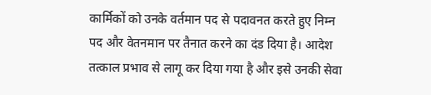कार्मिकों को उनके वर्तमान पद से पदावनत करते हुए निम्न पद और वेतनमान पर तैनात करने का दंड दिया है। आदेश तत्काल प्रभाव से लागू कर दिया गया है और इसे उनकी सेवा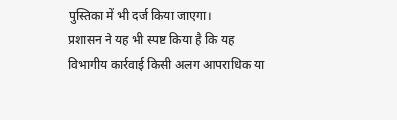पुस्तिका में भी दर्ज किया जाएगा।
प्रशासन ने यह भी स्पष्ट किया है कि यह विभागीय कार्रवाई किसी अलग आपराधिक या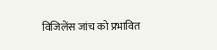विजिलेंस जांच को प्रभावित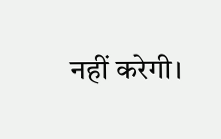नहीं करेगी।